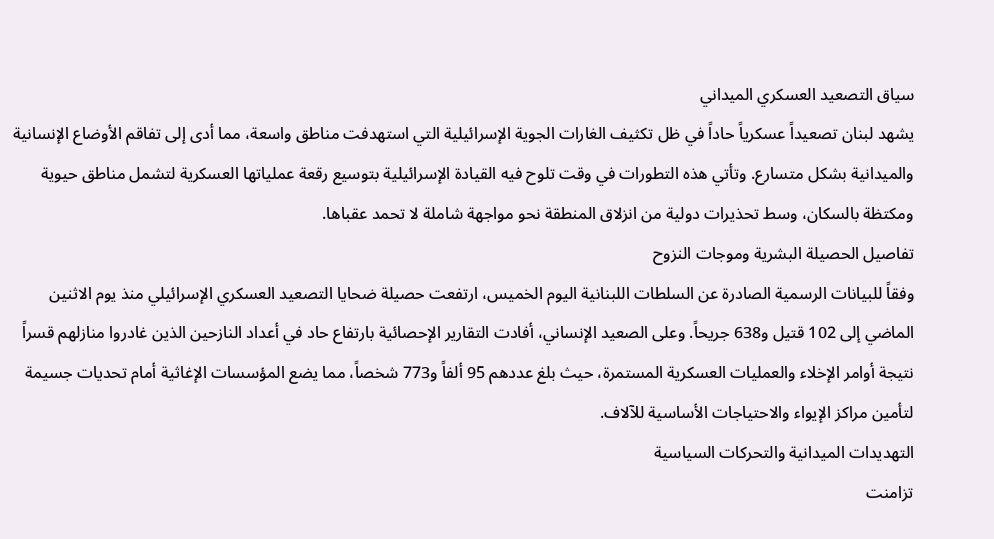سياق التصعيد العسكري الميداني
يشهد لبنان تصعيداً عسكرياً حاداً في ظل تكثيف الغارات الجوية الإسرائيلية التي استهدفت مناطق واسعة، مما أدى إلى تفاقم الأوضاع الإنسانية والميدانية بشكل متسارع. وتأتي هذه التطورات في وقت تلوح فيه القيادة الإسرائيلية بتوسيع رقعة عملياتها العسكرية لتشمل مناطق حيوية ومكتظة بالسكان، وسط تحذيرات دولية من انزلاق المنطقة نحو مواجهة شاملة لا تحمد عقباها.
تفاصيل الحصيلة البشرية وموجات النزوح
وفقاً للبيانات الرسمية الصادرة عن السلطات اللبنانية اليوم الخميس، ارتفعت حصيلة ضحايا التصعيد العسكري الإسرائيلي منذ يوم الاثنين الماضي إلى 102 قتيل و638 جريحاً. وعلى الصعيد الإنساني، أفادت التقارير الإحصائية بارتفاع حاد في أعداد النازحين الذين غادروا منازلهم قسراً نتيجة أوامر الإخلاء والعمليات العسكرية المستمرة، حيث بلغ عددهم 95 ألفاً و773 شخصاً، مما يضع المؤسسات الإغاثية أمام تحديات جسيمة لتأمين مراكز الإيواء والاحتياجات الأساسية للآلاف.
التهديدات الميدانية والتحركات السياسية
تزامنت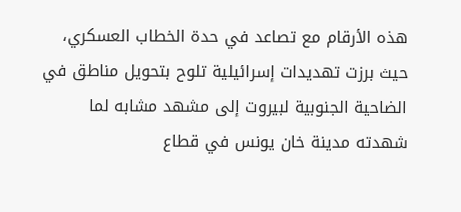هذه الأرقام مع تصاعد في حدة الخطاب العسكري، حيث برزت تهديدات إسرائيلية تلوح بتحويل مناطق في الضاحية الجنوبية لبيروت إلى مشهد مشابه لما شهدته مدينة خان يونس في قطاع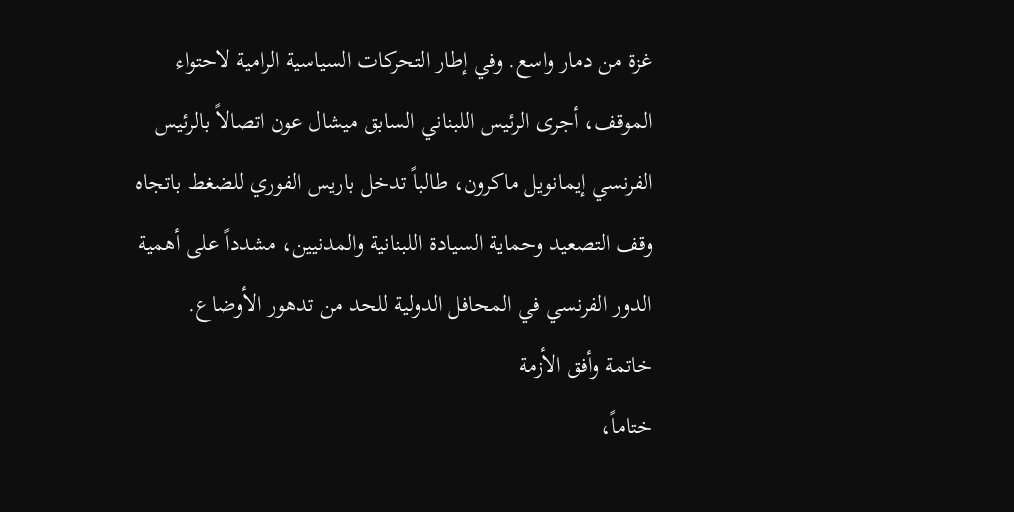غزة من دمار واسع. وفي إطار التحركات السياسية الرامية لاحتواء الموقف، أجرى الرئيس اللبناني السابق ميشال عون اتصالاً بالرئيس الفرنسي إيمانويل ماكرون، طالباً تدخل باريس الفوري للضغط باتجاه وقف التصعيد وحماية السيادة اللبنانية والمدنيين، مشدداً على أهمية الدور الفرنسي في المحافل الدولية للحد من تدهور الأوضاع.
خاتمة وأفق الأزمة
ختاماً،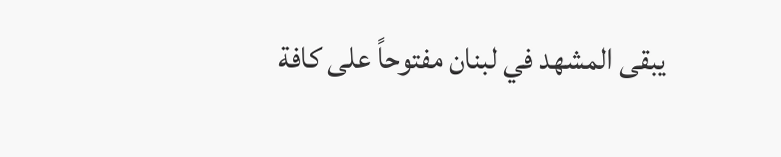يبقى المشهد في لبنان مفتوحاً على كافة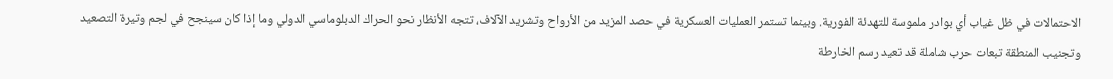الاحتمالات في ظل غياب أي بوادر ملموسة للتهدئة الفورية. وبينما تستمر العمليات العسكرية في حصد المزيد من الأرواح وتشريد الآلاف، تتجه الأنظار نحو الحراك الدبلوماسي الدولي وما إذا كان سينجح في لجم وتيرة التصعيد وتجنيب المنطقة تبعات حرب شاملة قد تعيد رسم الخارطة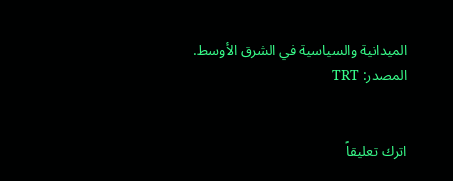الميدانية والسياسية في الشرق الأوسط.
المصدر: TRT


اترك تعليقاً